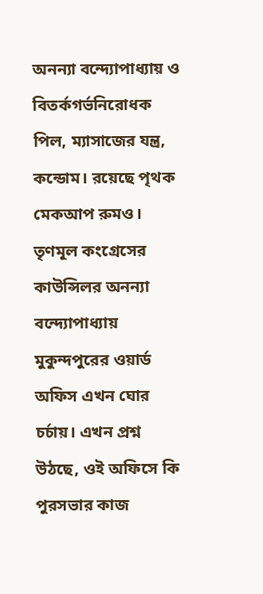অনন্যা বন্দ্যোপাধ্যায় ও বিতর্কগর্ভনিরোধক পিল, ম্যাসাজের যন্ত্র, কন্ডোম। রয়েছে পৃথক মেকআপ রুমও। তৃণমূল কংগ্রেসের কাউন্সিলর অনন্যা বন্দ্যোপাধ্যায় মুকুন্দপুরের ওয়ার্ড অফিস এখন ঘোর চর্চায়। এখন প্রশ্ন উঠছে, ওই অফিসে কি পুরসভার কাজ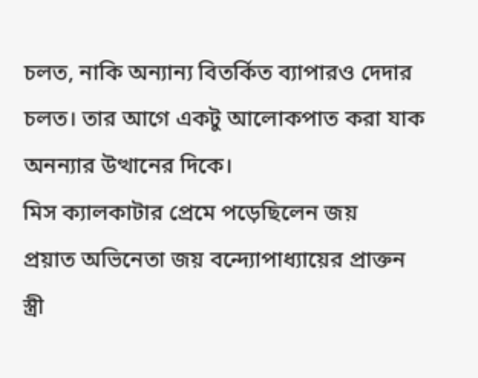চলত, নাকি অন্যান্য বিতর্কিত ব্যাপারও দেদার চলত। তার আগে একটু আলোকপাত করা যাক অনন্যার উত্থানের দিকে।
মিস ক্যালকাটার প্রেমে পড়েছিলেন জয়
প্রয়াত অভিনেতা জয় বন্দ্যোপাধ্যায়ের প্রাক্তন স্ত্রী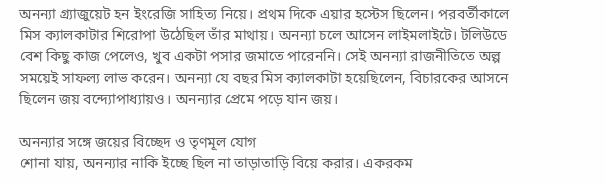অনন্যা গ্র্যাজুয়েট হন ইংরেজি সাহিত্য নিয়ে। প্রথম দিকে এয়ার হস্টেস ছিলেন। পরবর্তীকালে মিস ক্যালকাটার শিরোপা উঠেছিল তাঁর মাথায়। অনন্যা চলে আসেন লাইমলাইটে। টলিউডে বেশ কিছু কাজ পেলেও, খুব একটা পসার জমাতে পারেননি। সেই অনন্যা রাজনীতিতে অল্প সময়েই সাফল্য লাভ করেন। অনন্যা যে বছর মিস ক্যালকাটা হয়েছিলেন, বিচারকের আসনে ছিলেন জয় বন্দ্যোপাধ্যায়ও। অনন্যার প্রেমে পড়ে যান জয়।

অনন্যার সঙ্গে জয়ের বিচ্ছেদ ও তৃণমূল যোগ
শোনা যায়, অনন্যার নাকি ইচ্ছে ছিল না তাড়াতাড়ি বিয়ে করার। একরকম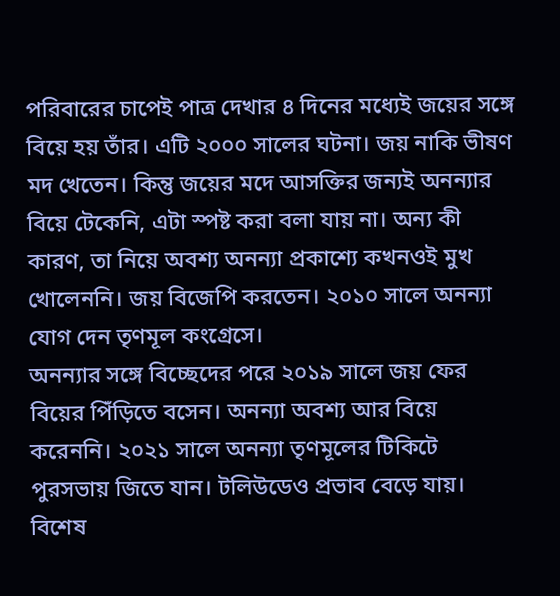পরিবারের চাপেই পাত্র দেখার ৪ দিনের মধ্যেই জয়ের সঙ্গে বিয়ে হয় তাঁর। এটি ২০০০ সালের ঘটনা। জয় নাকি ভীষণ মদ খেতেন। কিন্তু জয়ের মদে আসক্তির জন্যই অনন্যার বিয়ে টেকেনি, এটা স্পষ্ট করা বলা যায় না। অন্য কী কারণ, তা নিয়ে অবশ্য অনন্যা প্রকাশ্যে কখনওই মুখ খোলেননি। জয় বিজেপি করতেন। ২০১০ সালে অনন্যা যোগ দেন তৃণমূল কংগ্রেসে।
অনন্যার সঙ্গে বিচ্ছেদের পরে ২০১৯ সালে জয় ফের বিয়ের পিঁড়িতে বসেন। অনন্যা অবশ্য আর বিয়ে করেননি। ২০২১ সালে অনন্যা তৃণমূলের টিকিটে পুরসভায় জিতে যান। টলিউডেও প্রভাব বেড়ে যায়। বিশেষ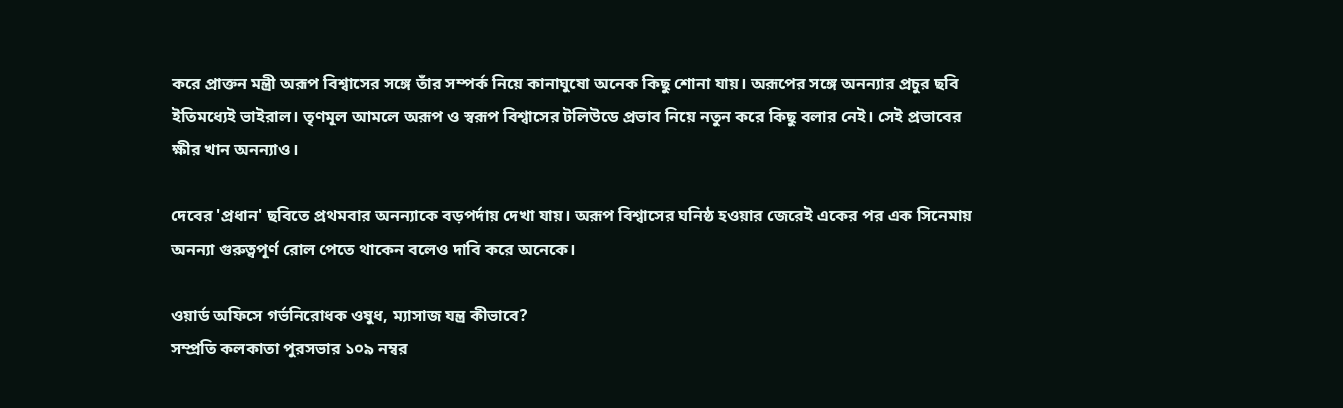করে প্রাক্তন মন্ত্রী অরূপ বিশ্বাসের সঙ্গে তাঁর সম্পর্ক নিয়ে কানাঘুষো অনেক কিছু শোনা যায়। অরূপের সঙ্গে অনন্যার প্রচুর ছবি ইতিমধ্যেই ভাইরাল। তৃণমূল আমলে অরূপ ও স্বরূপ বিশ্বাসের টলিউডে প্রভাব নিয়ে নতুন করে কিছু বলার নেই। সেই প্রভাবের ক্ষীর খান অনন্যাও।

দেবের 'প্রধান' ছবিতে প্রথমবার অনন্যাকে বড়পর্দায় দেখা যায়। অরূপ বিশ্বাসের ঘনিষ্ঠ হওয়ার জেরেই একের পর এক সিনেমায় অনন্যা গুরুত্বপূর্ণ রোল পেতে থাকেন বলেও দাবি করে অনেকে।

ওয়ার্ড অফিসে গর্ভনিরোধক ওষুধ, ম্যাসাজ যন্ত্র কীভাবে?
সম্প্রতি কলকাতা পুরসভার ১০৯ নম্বর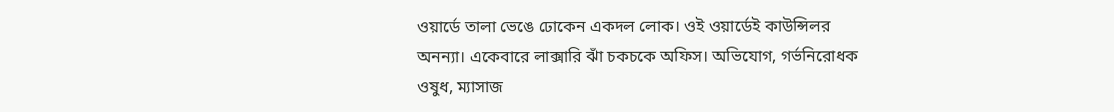ওয়ার্ডে তালা ভেঙে ঢোকেন একদল লোক। ওই ওয়ার্ডেই কাউন্সিলর অনন্যা। একেবারে লাক্সারি ঝাঁ চকচকে অফিস। অভিযোগ, গর্ভনিরোধক ওষুধ, ম্যাসাজ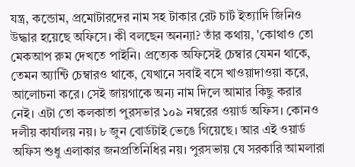যন্ত্র, কন্ডোম, প্রমোটারদের নাম সহ টাকার রেট চার্ট ইত্যাদি জিনিও উদ্ধার হয়েছে অফিসে। কী বলছেন অনন্যা? তাঁর কথায়, 'কোথাও তো মেকআপ রুম দেখতে পাইনি। প্রত্যেক অফিসেই চেম্বার যেমন থাকে, তেমন অ্যান্টি চেম্বারও থাকে, যেখানে সবাই বসে খাওয়াদাওয়া করে, আলোচনা করে। সেই জায়গাকে অন্য নাম দিলে আমার কিছু করার নেই। এটা তো কলকাতা পুরসভার ১০৯ নম্বরের ওয়ার্ড অফিস। কোনও দলীয় কার্যালয় নয়। ৮ জুন বোর্ডটাই ভেঙে গিয়েছে। আর এই ওয়ার্ড অফিস শুধু এলাকার জনপ্রতিনিধির নয়। পুরসভায় যে সরকারি আমলারা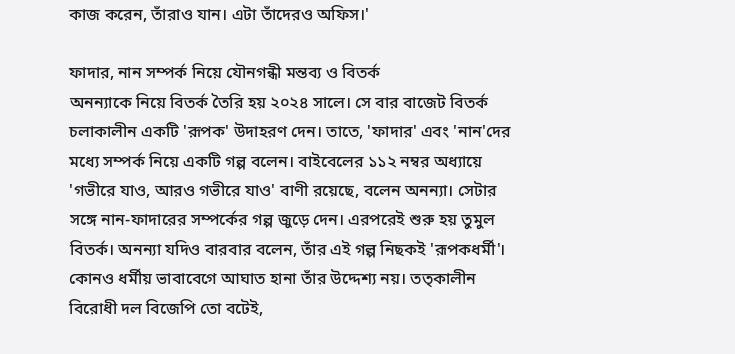কাজ করেন, তাঁরাও যান। এটা তাঁদেরও অফিস।'

ফাদার, নান সম্পর্ক নিয়ে যৌনগন্ধী মন্তব্য ও বিতর্ক
অনন্যাকে নিয়ে বিতর্ক তৈরি হয় ২০২৪ সালে। সে বার বাজেট বিতর্ক চলাকালীন একটি 'রূপক' উদাহরণ দেন। তাতে, 'ফাদার' এবং 'নান'দের মধ্যে সম্পর্ক নিয়ে একটি গল্প বলেন। বাইবেলের ১১২ নম্বর অধ্যায়ে 'গভীরে যাও, আরও গভীরে যাও' বাণী রয়েছে, বলেন অনন্যা। সেটার সঙ্গে নান-ফাদারের সম্পর্কের গল্প জুড়ে দেন। এরপরেই শুরু হয় তুমুল বিতর্ক। অনন্যা যদিও বারবার বলেন, তাঁর এই গল্প নিছকই 'রূপকধর্মী'। কোনও ধর্মীয় ভাবাবেগে আঘাত হানা তাঁর উদ্দেশ্য নয়। তত্কালীন বিরোধী দল বিজেপি তো বটেই,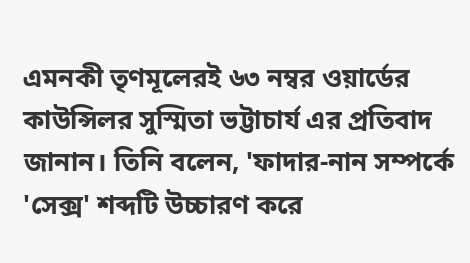এমনকী তৃণমূলেরই ৬৩ নম্বর ওয়ার্ডের কাউন্সিলর সুস্মিতা ভট্টাচার্য এর প্রতিবাদ জানান। তিনি বলেন, 'ফাদার-নান সম্পর্কে 'সেক্স' শব্দটি উচ্চারণ করে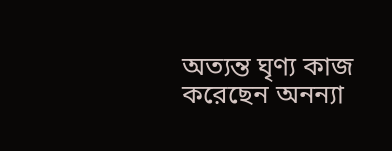অত্যন্ত ঘৃণ্য কাজ করেছেন অনন্যা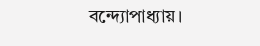বন্দ্যোপাধ্যায়।